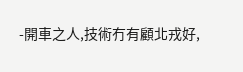-開車之人,技術冇有顧北戎好,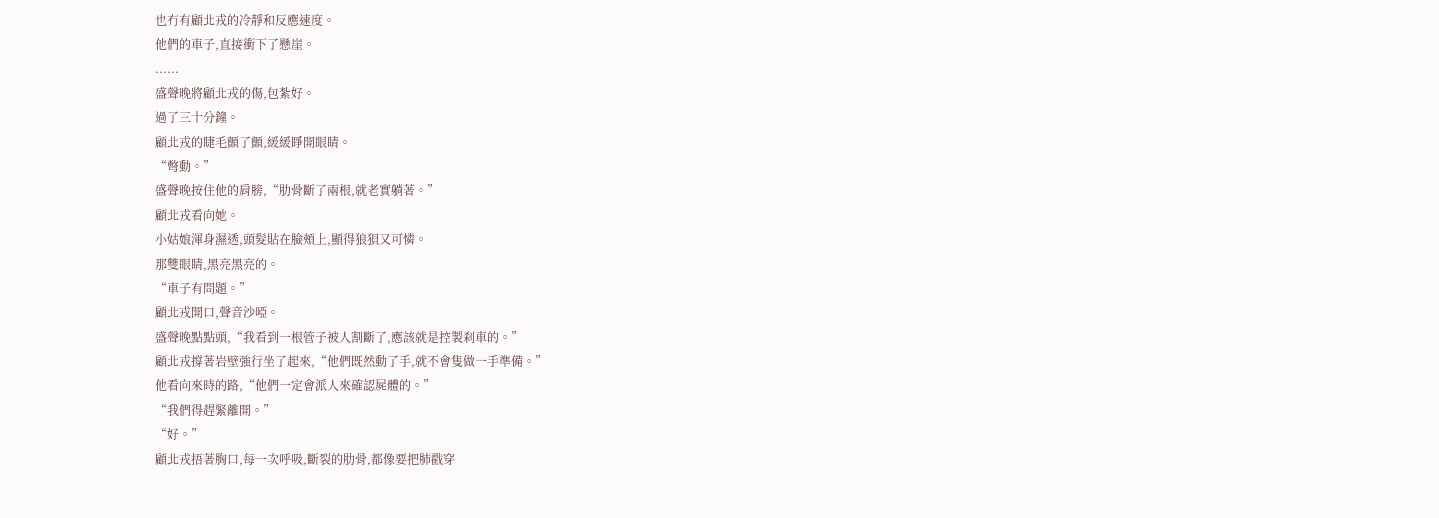也冇有顧北戎的冷靜和反應速度。
他們的車子,直接衝下了懸崖。
......
盛聲晚將顧北戎的傷,包紮好。
過了三十分鐘。
顧北戎的睫毛顫了顫,緩緩睜開眼睛。
“彆動。”
盛聲晚按住他的肩膀,“肋骨斷了兩根,就老實躺著。”
顧北戎看向她。
小姑娘渾身濕透,頭髮貼在臉頰上,顯得狼狽又可憐。
那雙眼睛,黑亮黑亮的。
“車子有問題。”
顧北戎開口,聲音沙啞。
盛聲晚點點頭,“我看到一根管子被人割斷了,應該就是控製刹車的。”
顧北戎撐著岩壁強行坐了起來,“他們既然動了手,就不會隻做一手準備。”
他看向來時的路,“他們一定會派人來確認屍體的。”
“我們得趕緊離開。”
“好。”
顧北戎捂著胸口,每一次呼吸,斷裂的肋骨,都像要把肺戳穿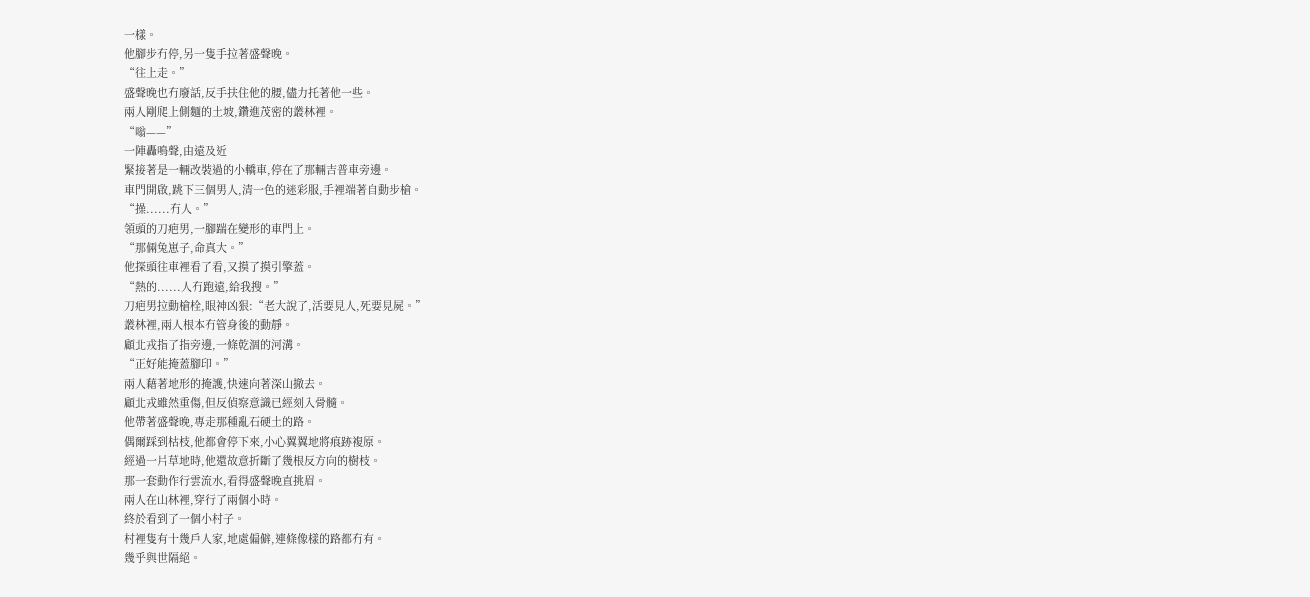一樣。
他腳步冇停,另一隻手拉著盛聲晚。
“往上走。”
盛聲晚也冇廢話,反手扶住他的腰,儘力托著他一些。
兩人剛爬上側麵的土坡,鑽進茂密的叢林裡。
“嗡——”
一陣轟鳴聲,由遠及近
緊接著是一輛改裝過的小轎車,停在了那輛吉普車旁邊。
車門開啟,跳下三個男人,清一色的迷彩服,手裡端著自動步槍。
“操......冇人。”
領頭的刀疤男,一腳踹在變形的車門上。
“那倆兔崽子,命真大。”
他探頭往車裡看了看,又摸了摸引擎蓋。
“熱的......人冇跑遠,給我搜。”
刀疤男拉動槍栓,眼神凶狠:“老大說了,活要見人,死要見屍。”
叢林裡,兩人根本冇管身後的動靜。
顧北戎指了指旁邊,一條乾涸的河溝。
“正好能掩蓋腳印。”
兩人藉著地形的掩護,快速向著深山撤去。
顧北戎雖然重傷,但反偵察意識已經刻入骨髓。
他帶著盛聲晚,專走那種亂石硬土的路。
偶爾踩到枯枝,他都會停下來,小心翼翼地將痕跡複原。
經過一片草地時,他還故意折斷了幾根反方向的樹枝。
那一套動作行雲流水,看得盛聲晚直挑眉。
兩人在山林裡,穿行了兩個小時。
終於看到了一個小村子。
村裡隻有十幾戶人家,地處偏僻,連條像樣的路都冇有。
幾乎與世隔絕。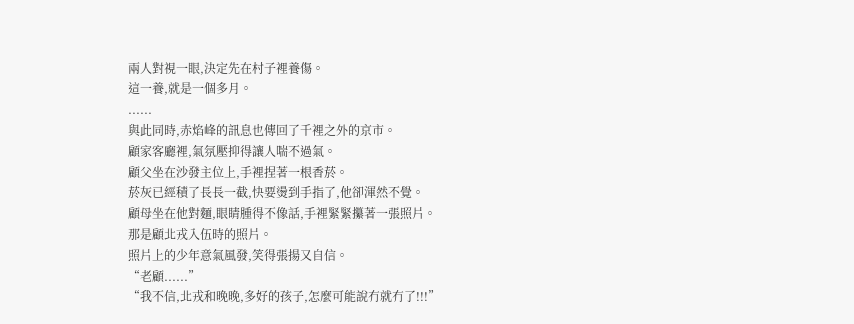兩人對視一眼,決定先在村子裡養傷。
這一養,就是一個多月。
......
與此同時,赤焰峰的訊息也傳回了千裡之外的京市。
顧家客廳裡,氣氛壓抑得讓人喘不過氣。
顧父坐在沙發主位上,手裡捏著一根香菸。
菸灰已經積了長長一截,快要燙到手指了,他卻渾然不覺。
顧母坐在他對麵,眼睛腫得不像話,手裡緊緊攥著一張照片。
那是顧北戎入伍時的照片。
照片上的少年意氣風發,笑得張揚又自信。
“老顧......”
“我不信,北戎和晚晚,多好的孩子,怎麼可能說冇就冇了!!!”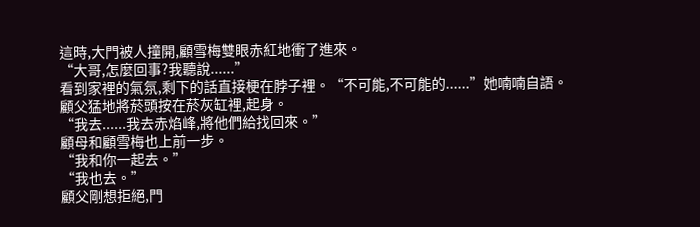這時,大門被人撞開,顧雪梅雙眼赤紅地衝了進來。
“大哥,怎麼回事?我聽說......”
看到家裡的氣氛,剩下的話直接梗在脖子裡。“不可能,不可能的......”她喃喃自語。
顧父猛地將菸頭按在菸灰缸裡,起身。
“我去......我去赤焰峰,將他們給找回來。”
顧母和顧雪梅也上前一步。
“我和你一起去。”
“我也去。”
顧父剛想拒絕,門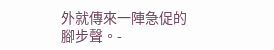外就傳來一陣急促的腳步聲。-